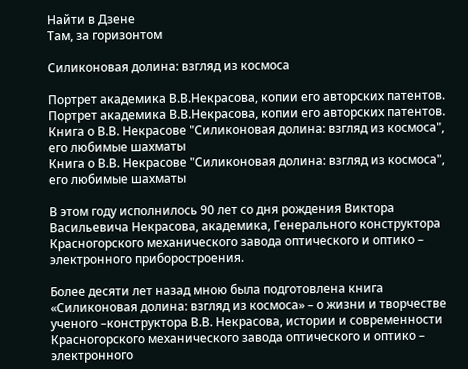Найти в Дзене
Там, за горизонтом

Силиконовая долина: взгляд из космоса

Портрет академика В.В.Некрасова, копии его авторских патентов.
Портрет академика В.В.Некрасова, копии его авторских патентов.
Книга о В.В. Некрасове "Силиконовая долина: взгляд из космоса", его любимые шахматы
Книга о В.В. Некрасове "Силиконовая долина: взгляд из космоса", его любимые шахматы

В этом году исполнилось 90 лет со дня рождения Виктора Васильевича Некрасова, академика, Генерального конструктора Красногорского механического завода оптического и оптико – электронного приборостроения.

Более десяти лет назад мною была подготовлена книга «Силиконовая долина: взгляд из космоса» – о жизни и творчестве ученого –конструктора В.В. Некрасова, истории и современности Красногорского механического завода оптического и оптико – электронного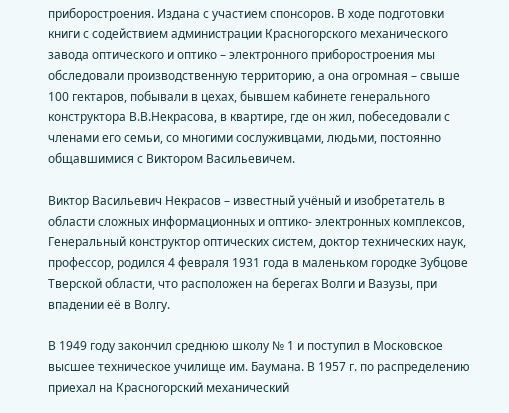приборостроения. Издана с участием спонсоров. В ходе подготовки книги с содействием администрации Красногорского механического завода оптического и оптико – электронного приборостроения мы обследовали производственную территорию, а она огромная – свыше 100 гектаров, побывали в цехах, бывшем кабинете генерального конструктора В.В.Некрасова, в квартире, где он жил, побеседовали с членами его семьи, со многими сослуживцами, людьми, постоянно общавшимися с Виктором Васильевичем.

Виктор Васильевич Некрасов – известный учёный и изобретатель в области сложных информационных и оптико- электронных комплексов, Генеральный конструктор оптических систем, доктор технических наук, профессор, родился 4 февраля 1931 года в маленьком городке Зубцове Тверской области, что расположен на берегах Волги и Вазузы, при впадении её в Волгу.

В 1949 году закончил среднюю школу № 1 и поступил в Московское высшее техническое училище им. Баумана. В 1957 г. по распределению приехал на Красногорский механический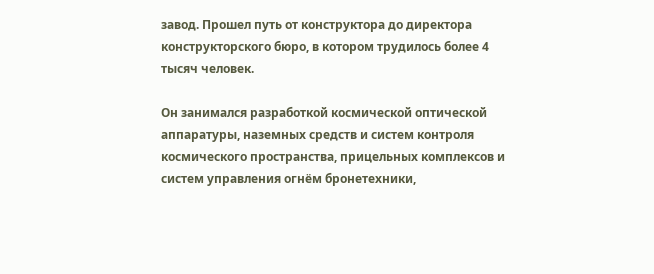завод. Прошел путь от конструктора до директора конструкторского бюро, в котором трудилось более 4 тысяч человек.

Он занимался разработкой космической оптической аппаратуры, наземных средств и систем контроля космического пространства, прицельных комплексов и систем управления огнём бронетехники,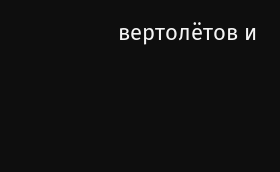вертолётов и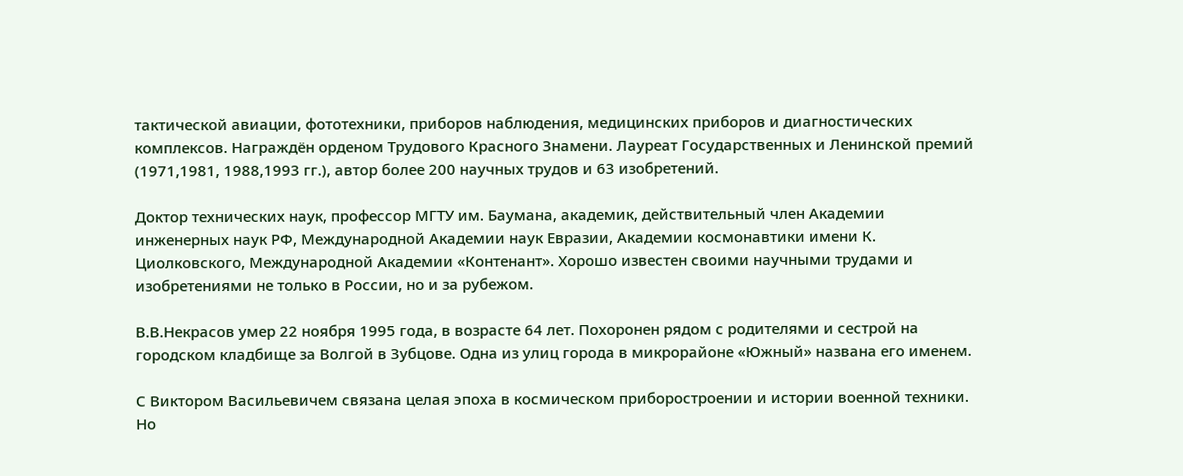тактической авиации, фототехники, приборов наблюдения, медицинских приборов и диагностических комплексов. Награждён орденом Трудового Красного Знамени. Лауреат Государственных и Ленинской премий (1971,1981, 1988,1993 гг.), автор более 200 научных трудов и 63 изобретений.

Доктор технических наук, профессор МГТУ им. Баумана, академик, действительный член Академии инженерных наук РФ, Международной Академии наук Евразии, Академии космонавтики имени К. Циолковского, Международной Академии «Контенант». Хорошо известен своими научными трудами и изобретениями не только в России, но и за рубежом.

В.В.Некрасов умер 22 ноября 1995 года, в возрасте 64 лет. Похоронен рядом с родителями и сестрой на городском кладбище за Волгой в Зубцове. Одна из улиц города в микрорайоне «Южный» названа его именем.

С Виктором Васильевичем связана целая эпоха в космическом приборостроении и истории военной техники. Но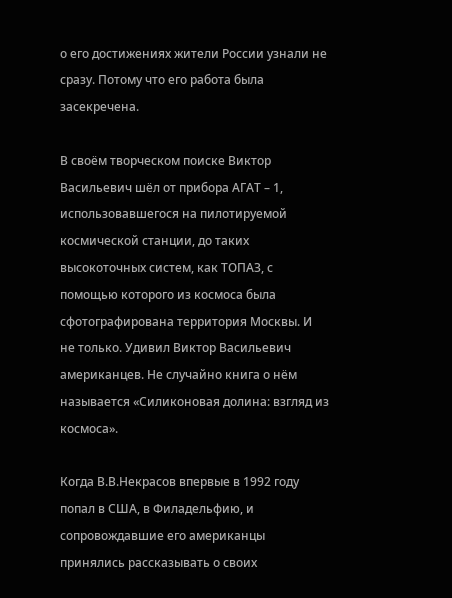о его достижениях жители России узнали не сразу. Потому что его работа была засекречена.

В своём творческом поиске Виктор Васильевич шёл от прибора АГАТ – 1, использовавшегося на пилотируемой космической станции, до таких высокоточных систем, как ТОПАЗ, с помощью которого из космоса была сфотографирована территория Москвы. И не только. Удивил Виктор Васильевич американцев. Не случайно книга о нём называется «Силиконовая долина: взгляд из космоса».

Когда В.В.Некрасов впервые в 1992 году попал в США, в Филадельфию, и сопровождавшие его американцы принялись рассказывать о своих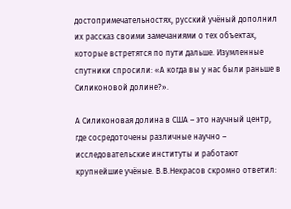достопримечательностях, русский учёный дополнил их рассказ своими замечаниями о тех объектах, которые встретятся по пути дальше. Изумленные спутники спросили: «А когда вы у нас были раньше в Силиконовой долине?».

А Силиконовая долина в США – это научный центр, где сосредоточены различные научно – исследовательские институты и работают крупнейшие учёные. В.В.Некрасов скромно ответил: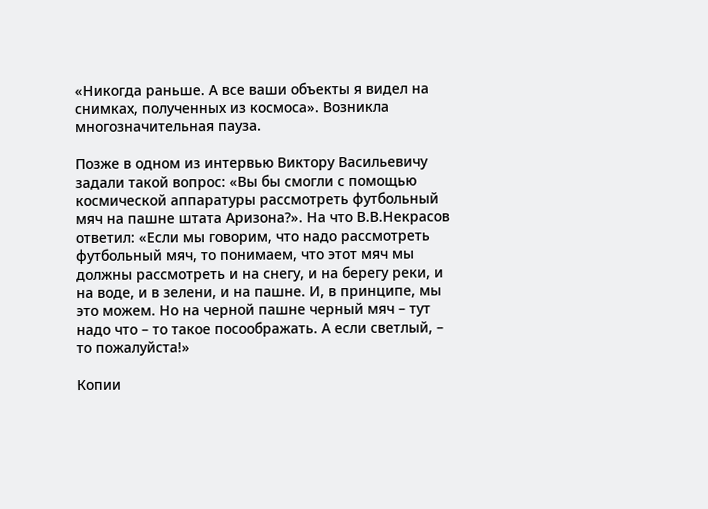«Никогда раньше. А все ваши объекты я видел на снимках, полученных из космоса». Возникла многозначительная пауза.

Позже в одном из интервью Виктору Васильевичу задали такой вопрос: «Вы бы смогли с помощью космической аппаратуры рассмотреть футбольный мяч на пашне штата Аризона?». На что В.В.Некрасов ответил: «Если мы говорим, что надо рассмотреть футбольный мяч, то понимаем, что этот мяч мы должны рассмотреть и на снегу, и на берегу реки, и на воде, и в зелени, и на пашне. И, в принципе, мы это можем. Но на черной пашне черный мяч – тут надо что – то такое посоображать. А если светлый, – то пожалуйста!»

Копии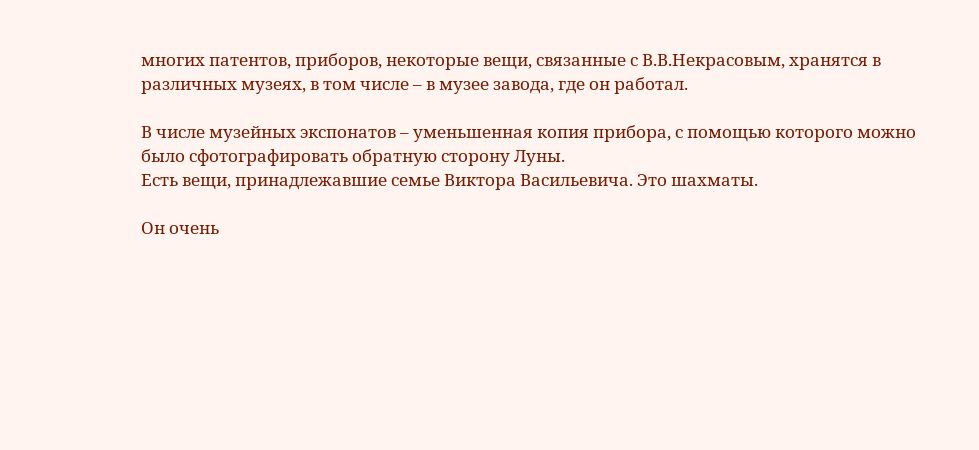многих патентов, приборов, некоторые вещи, связанные с В.В.Некрасовым, хранятся в различных музеях, в том числе – в музее завода, где он работал.

В числе музейных экспонатов – уменьшенная копия прибора, с помощью которого можно было сфотографировать обратную сторону Луны.
Есть вещи, принадлежавшие семье Виктора Васильевича. Это шахматы.

Он очень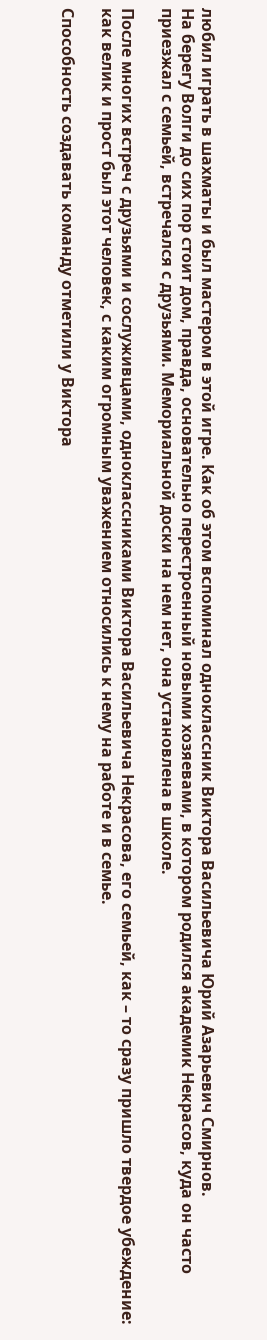любил играть в шахматы и был мастером в этой игре. Как об этом вспоминал одноклассник Виктора Васильевича Юрий Азарьевич Смирнов.
На берегу Волги до сих пор стоит дом, правда, основательно перестроенный новыми хозяевами, в котором родился академик Некрасов, куда он часто приезжал с семьей, встречался с друзьями. Мемориальной доски на нем нет, она установлена в школе.

После многих встреч с друзьями и сослуживцами, одноклассниками Виктора Васильевича Некрасова, его семьей, как – то сразу пришло твердое убеждение: как велик и прост был этот человек, с каким огромным уважением относились к нему на работе и в семье.

Способность создавать команду отметили у Виктора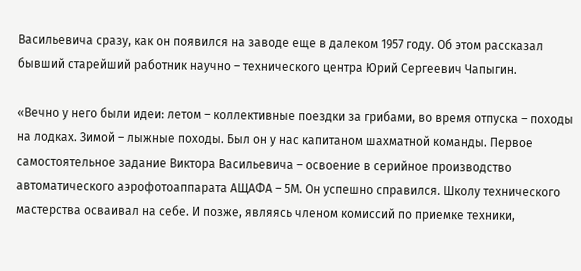Васильевича сразу, как он появился на заводе еще в далеком 1957 году. Об этом рассказал бывший старейший работник научно – технического центра Юрий Сергеевич Чапыгин.

«Вечно у него были идеи: летом – коллективные поездки за грибами, во время отпуска – походы на лодках. Зимой – лыжные походы. Был он у нас капитаном шахматной команды. Первое самостоятельное задание Виктора Васильевича – освоение в серийное производство автоматического аэрофотоаппарата АЩАФА – 5М. Он успешно справился. Школу технического мастерства осваивал на себе. И позже, являясь членом комиссий по приемке техники,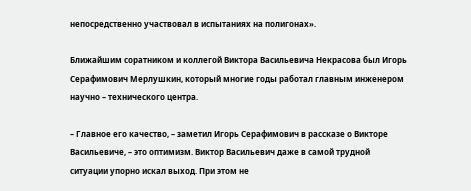непосредственно участвовал в испытаниях на полигонах».

Ближайшим соратником и коллегой Виктора Васильевича Некрасова был Игорь Серафимович Мерлушкин, который многие годы работал главным инженером научно – технического центра.

– Главное его качество, – заметил Игорь Серафимович в рассказе о Викторе Васильевиче, – это оптимизм. Виктор Васильевич даже в самой трудной ситуации упорно искал выход. При этом не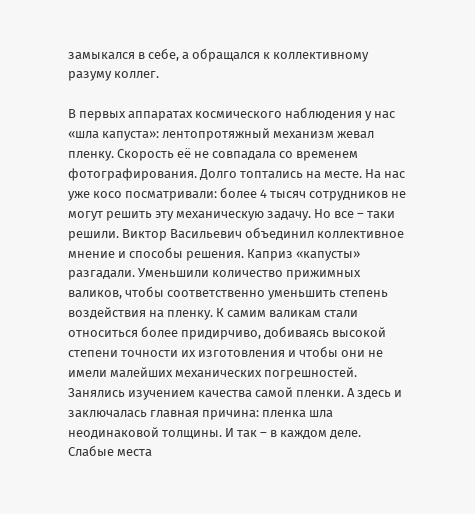замыкался в себе, а обращался к коллективному разуму коллег.

В первых аппаратах космического наблюдения у нас «шла капуста»: лентопротяжный механизм жевал пленку. Скорость её не совпадала со временем фотографирования. Долго топтались на месте. На нас уже косо посматривали: более 4 тысяч сотрудников не могут решить эту механическую задачу. Но все – таки решили. Виктор Васильевич объединил коллективное мнение и способы решения. Каприз «капусты» разгадали. Уменьшили количество прижимных валиков, чтобы соответственно уменьшить степень воздействия на пленку. К самим валикам стали относиться более придирчиво, добиваясь высокой степени точности их изготовления и чтобы они не имели малейших механических погрешностей. Занялись изучением качества самой пленки. А здесь и заключалась главная причина: пленка шла неодинаковой толщины. И так – в каждом деле. Слабые места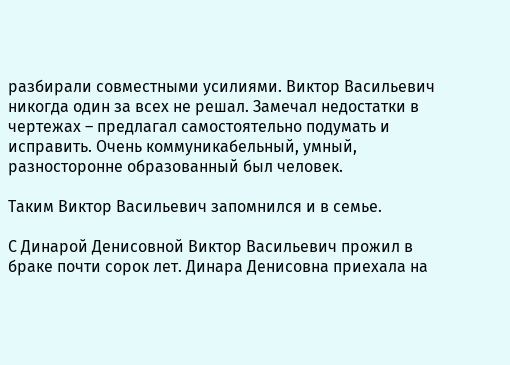разбирали совместными усилиями. Виктор Васильевич никогда один за всех не решал. Замечал недостатки в чертежах – предлагал самостоятельно подумать и исправить. Очень коммуникабельный, умный, разносторонне образованный был человек.

Таким Виктор Васильевич запомнился и в семье.

С Динарой Денисовной Виктор Васильевич прожил в браке почти сорок лет. Динара Денисовна приехала на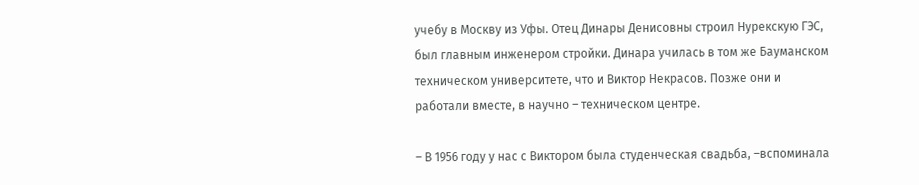учебу в Москву из Уфы. Отец Динары Денисовны строил Нурекскую ГЭС, был главным инженером стройки. Динара училась в том же Бауманском техническом университете, что и Виктор Некрасов. Позже они и работали вместе, в научно – техническом центре.

– В 1956 году у нас с Виктором была студенческая свадьба, –вспоминала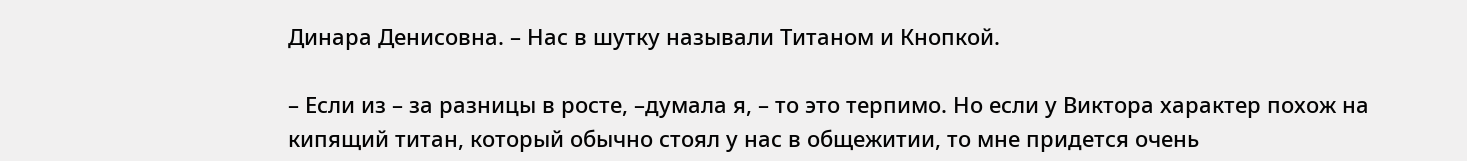Динара Денисовна. – Нас в шутку называли Титаном и Кнопкой.

– Если из – за разницы в росте, –думала я, – то это терпимо. Но если у Виктора характер похож на кипящий титан, который обычно стоял у нас в общежитии, то мне придется очень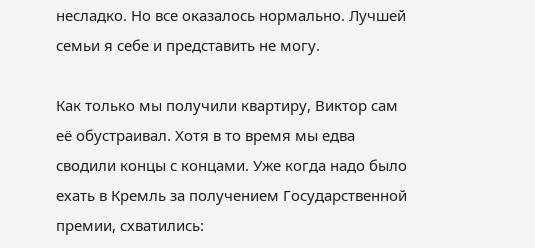несладко. Но все оказалось нормально. Лучшей семьи я себе и представить не могу.

Как только мы получили квартиру, Виктор сам её обустраивал. Хотя в то время мы едва сводили концы с концами. Уже когда надо было ехать в Кремль за получением Государственной премии, схватились: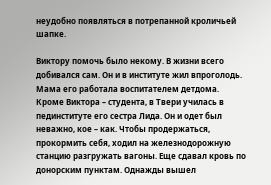неудобно появляться в потрепанной кроличьей шапке.

Виктору помочь было некому. В жизни всего добивался сам. Он и в институте жил впроголодь. Мама его работала воспитателем детдома. Кроме Виктора – студента, в Твери училась в пединституте его сестра Лида. Он и одет был неважно, кое – как. Чтобы продержаться, прокормить себя, ходил на железнодорожную станцию разгружать вагоны. Еще сдавал кровь по донорским пунктам. Однажды вышел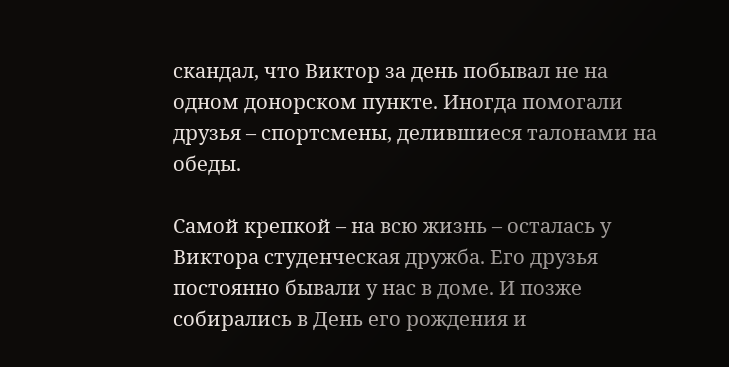скандал, что Виктор за день побывал не на одном донорском пункте. Иногда помогали друзья – спортсмены, делившиеся талонами на обеды.

Самой крепкой – на всю жизнь – осталась у Виктора студенческая дружба. Его друзья постоянно бывали у нас в доме. И позже собирались в День его рождения и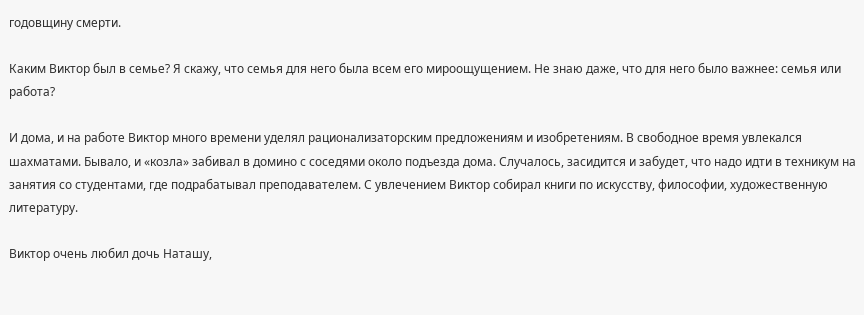годовщину смерти.

Каким Виктор был в семье? Я скажу, что семья для него была всем его мироощущением. Не знаю даже, что для него было важнее: семья или работа?

И дома, и на работе Виктор много времени уделял рационализаторским предложениям и изобретениям. В свободное время увлекался шахматами. Бывало, и «козла» забивал в домино с соседями около подъезда дома. Случалось, засидится и забудет, что надо идти в техникум на занятия со студентами, где подрабатывал преподавателем. С увлечением Виктор собирал книги по искусству, философии, художественную литературу.

Виктор очень любил дочь Наташу,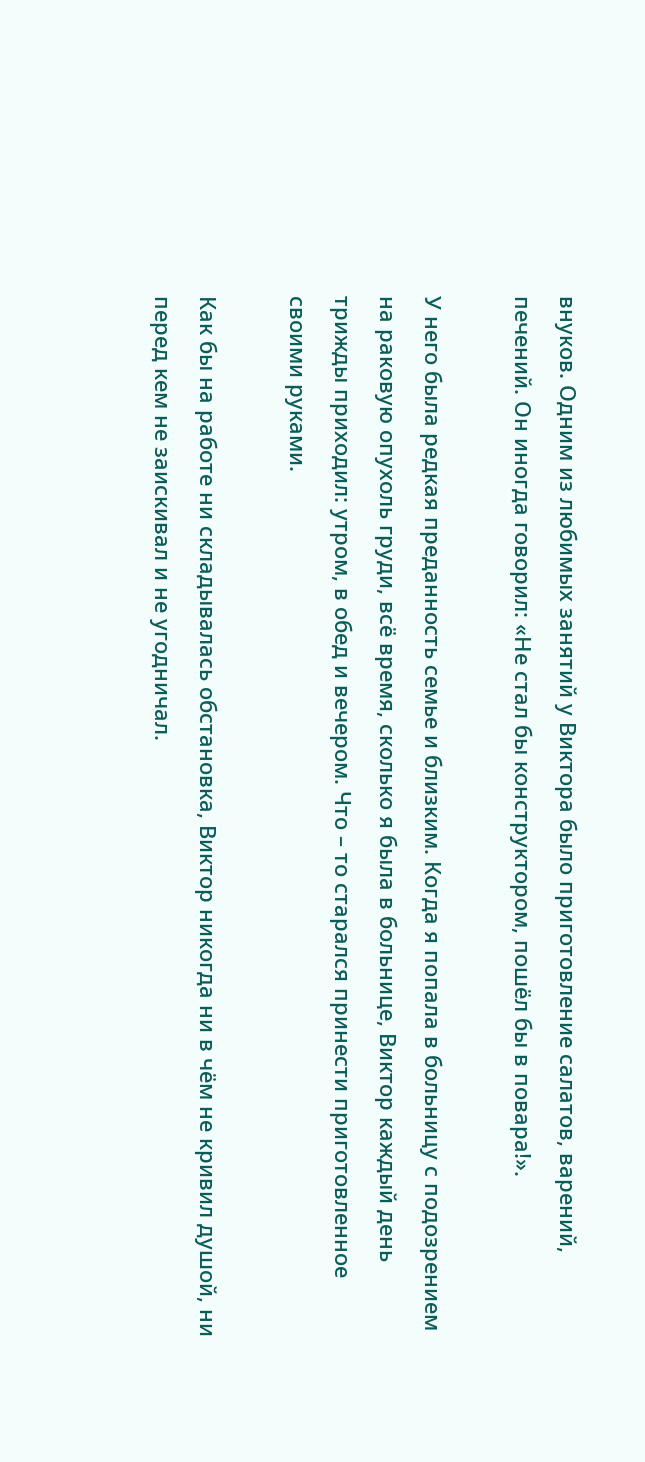внуков. Одним из любимых занятий у Виктора было приготовление салатов, варений, печений. Он иногда говорил: «Не стал бы конструктором, пошёл бы в повара!».

У него была редкая преданность семье и близким. Когда я попала в больницу с подозрением на раковую опухоль груди, всё время, сколько я была в больнице, Виктор каждый день трижды приходил: утром, в обед и вечером. Что – то старался принести приготовленное своими руками.

Как бы на работе ни складывалась обстановка, Виктор никогда ни в чём не кривил душой, ни перед кем не заискивал и не угодничал.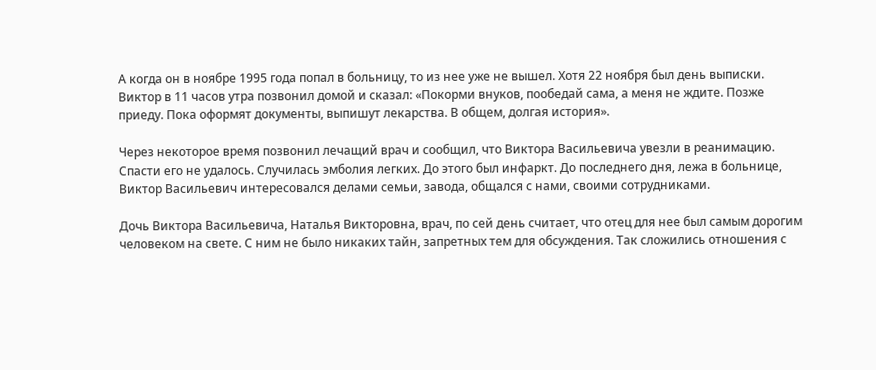А когда он в ноябре 1995 года попал в больницу, то из нее уже не вышел. Хотя 22 ноября был день выписки. Виктор в 11 часов утра позвонил домой и сказал: «Покорми внуков, пообедай сама, а меня не ждите. Позже приеду. Пока оформят документы, выпишут лекарства. В общем, долгая история».

Через некоторое время позвонил лечащий врач и сообщил, что Виктора Васильевича увезли в реанимацию. Спасти его не удалось. Случилась эмболия легких. До этого был инфаркт. До последнего дня, лежа в больнице, Виктор Васильевич интересовался делами семьи, завода, общался с нами, своими сотрудниками.

Дочь Виктора Васильевича, Наталья Викторовна, врач, по сей день считает, что отец для нее был самым дорогим человеком на свете. С ним не было никаких тайн, запретных тем для обсуждения. Так сложились отношения с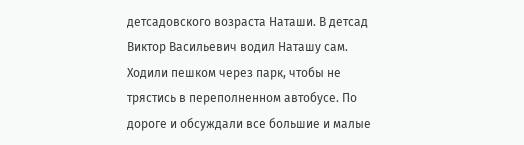детсадовского возраста Наташи. В детсад Виктор Васильевич водил Наташу сам. Ходили пешком через парк, чтобы не трястись в переполненном автобусе. По дороге и обсуждали все большие и малые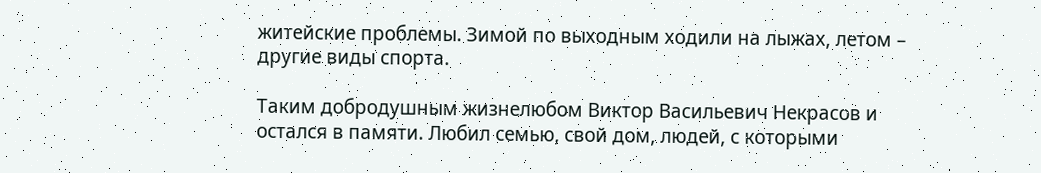житейские проблемы. Зимой по выходным ходили на лыжах, летом – другие виды спорта.

Таким добродушным жизнелюбом Виктор Васильевич Некрасов и остался в памяти. Любил семью, свой дом, людей, с которыми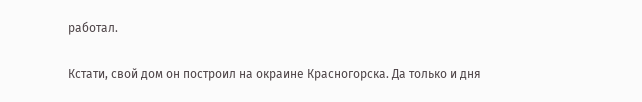работал.

Кстати, свой дом он построил на окраине Красногорска. Да только и дня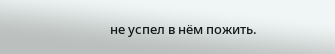не успел в нём пожить.